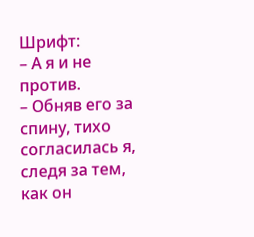Шрифт:
– А я и не против.
– Обняв его за спину, тихо согласилась я, следя за тем, как он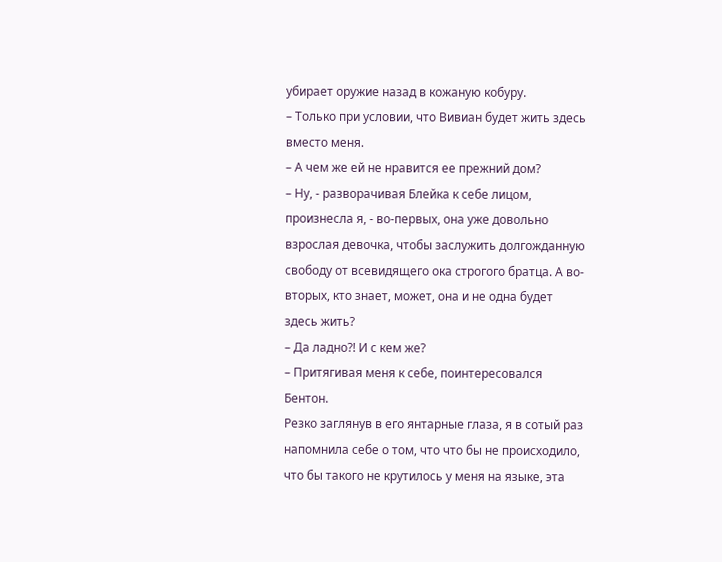убирает оружие назад в кожаную кобуру.
– Только при условии, что Вивиан будет жить здесь вместо меня.
– А чем же ей не нравится ее прежний дом?
– Ну, - разворачивая Блейка к себе лицом, произнесла я, - во-первых, она уже довольно взрослая девочка, чтобы заслужить долгожданную свободу от всевидящего ока строгого братца. А во-вторых, кто знает, может, она и не одна будет здесь жить?
– Да ладно?! И с кем же?
– Притягивая меня к себе, поинтересовался Бентон.
Резко заглянув в его янтарные глаза, я в сотый раз напомнила себе о том, что что бы не происходило, что бы такого не крутилось у меня на языке, эта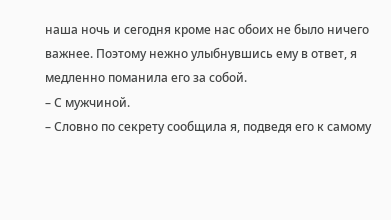наша ночь и сегодня кроме нас обоих не было ничего важнее. Поэтому нежно улыбнувшись ему в ответ, я медленно поманила его за собой.
– С мужчиной.
– Словно по секрету сообщила я, подведя его к самому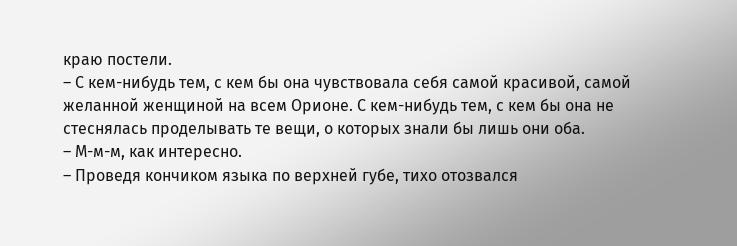краю постели.
– С кем-нибудь тем, с кем бы она чувствовала себя самой красивой, самой желанной женщиной на всем Орионе. С кем-нибудь тем, с кем бы она не стеснялась проделывать те вещи, о которых знали бы лишь они оба.
– М-м-м, как интересно.
– Проведя кончиком языка по верхней губе, тихо отозвался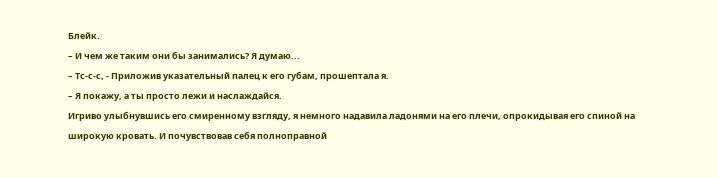Блейк.
– И чем же таким они бы занимались? Я думаю...
– Тс-с-с, - Приложив указательный палец к его губам, прошептала я.
– Я покажу, а ты просто лежи и наслаждайся.
Игриво улыбнувшись его смиренному взгляду, я немного надавила ладонями на его плечи, опрокидывая его спиной на широкую кровать. И почувствовав себя полноправной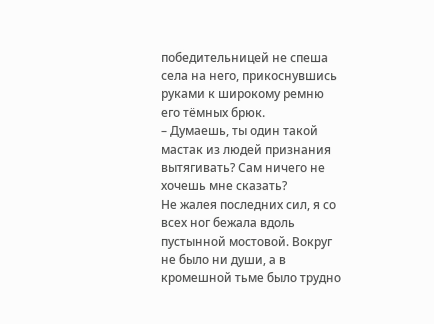победительницей не спеша села на него, прикоснувшись руками к широкому ремню его тёмных брюк.
– Думаешь, ты один такой мастак из людей признания вытягивать? Сам ничего не хочешь мне сказать?
Не жалея последних сил, я со всех ног бежала вдоль пустынной мостовой. Вокруг не было ни души, а в кромешной тьме было трудно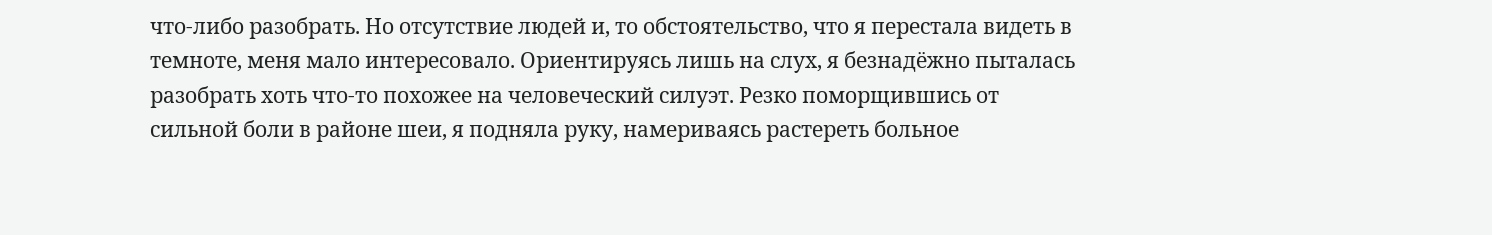что-либо разобрать. Но отсутствие людей и, то обстоятельство, что я перестала видеть в темноте, меня мало интересовало. Ориентируясь лишь на слух, я безнадёжно пыталась разобрать хоть что-то похожее на человеческий силуэт. Резко поморщившись от сильной боли в районе шеи, я подняла руку, намериваясь растереть больное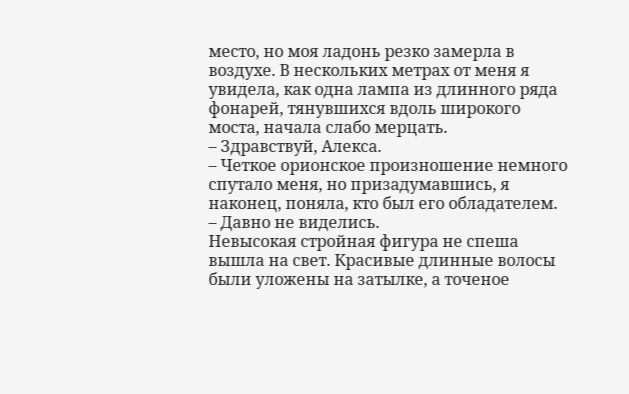место, но моя ладонь резко замерла в воздухе. В нескольких метрах от меня я увидела, как одна лампа из длинного ряда фонарей, тянувшихся вдоль широкого моста, начала слабо мерцать.
– Здравствуй, Алекса.
– Четкое орионское произношение немного спутало меня, но призадумавшись, я наконец, поняла, кто был его обладателем.
– Давно не виделись.
Невысокая стройная фигура не спеша вышла на свет. Красивые длинные волосы были уложены на затылке, а точеное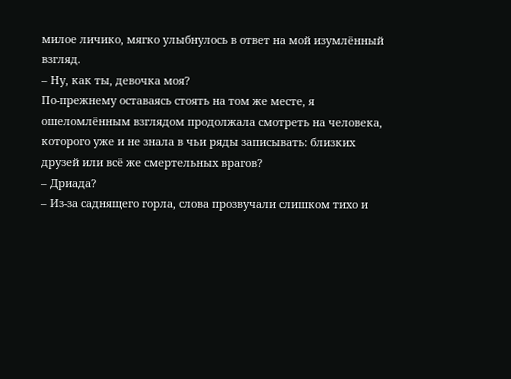милое личико, мягко улыбнулось в ответ на мой изумлённый взгляд.
– Ну, как ты, девочка моя?
По-прежнему оставаясь стоять на том же месте, я ошеломлённым взглядом продолжала смотреть на человека, которого уже и не знала в чьи ряды записывать: близких друзей или всё же смертельных врагов?
– Дриада?
– Из-за саднящего горла, слова прозвучали слишком тихо и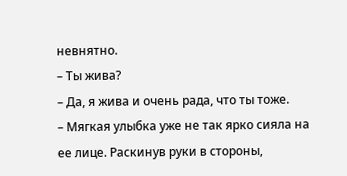невнятно.
– Ты жива?
– Да, я жива и очень рада, что ты тоже.
– Мягкая улыбка уже не так ярко сияла на ее лице. Раскинув руки в стороны,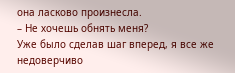она ласково произнесла.
– Не хочешь обнять меня?
Уже было сделав шаг вперед, я все же недоверчиво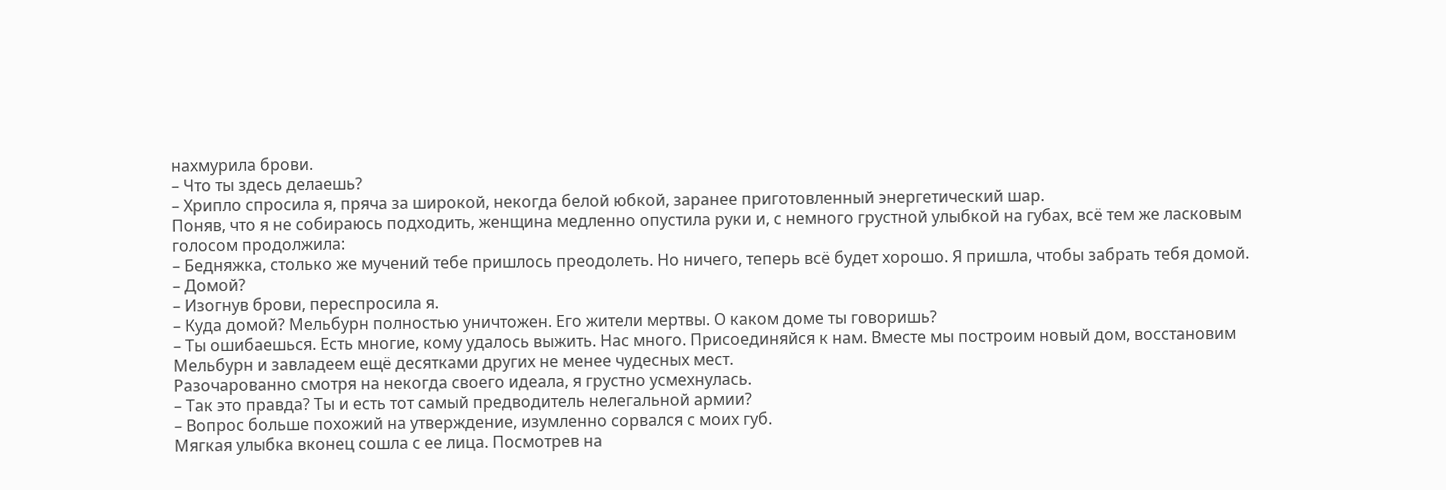нахмурила брови.
– Что ты здесь делаешь?
– Хрипло спросила я, пряча за широкой, некогда белой юбкой, заранее приготовленный энергетический шар.
Поняв, что я не собираюсь подходить, женщина медленно опустила руки и, с немного грустной улыбкой на губах, всё тем же ласковым голосом продолжила:
– Бедняжка, столько же мучений тебе пришлось преодолеть. Но ничего, теперь всё будет хорошо. Я пришла, чтобы забрать тебя домой.
– Домой?
– Изогнув брови, переспросила я.
– Куда домой? Мельбурн полностью уничтожен. Его жители мертвы. О каком доме ты говоришь?
– Ты ошибаешься. Есть многие, кому удалось выжить. Нас много. Присоединяйся к нам. Вместе мы построим новый дом, восстановим Мельбурн и завладеем ещё десятками других не менее чудесных мест.
Разочарованно смотря на некогда своего идеала, я грустно усмехнулась.
– Так это правда? Ты и есть тот самый предводитель нелегальной армии?
– Вопрос больше похожий на утверждение, изумленно сорвался с моих губ.
Мягкая улыбка вконец сошла с ее лица. Посмотрев на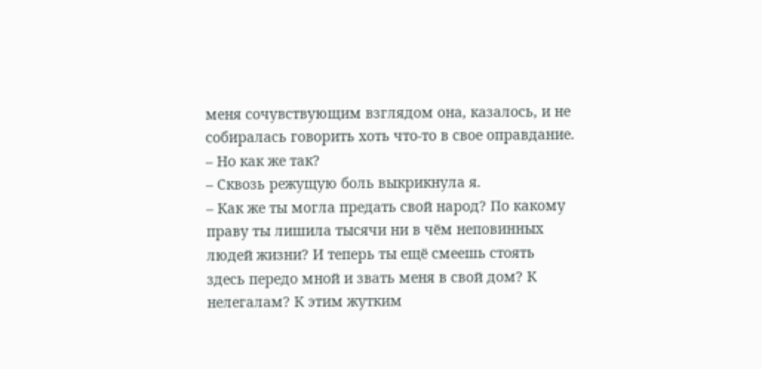меня сочувствующим взглядом она, казалось, и не собиралась говорить хоть что-то в свое оправдание.
– Но как же так?
– Сквозь режущую боль выкрикнула я.
– Как же ты могла предать свой народ? По какому праву ты лишила тысячи ни в чём неповинных людей жизни? И теперь ты ещё смеешь стоять здесь передо мной и звать меня в свой дом? К нелегалам? К этим жутким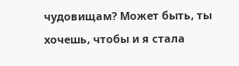чудовищам? Может быть, ты хочешь, чтобы и я стала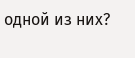одной из них?